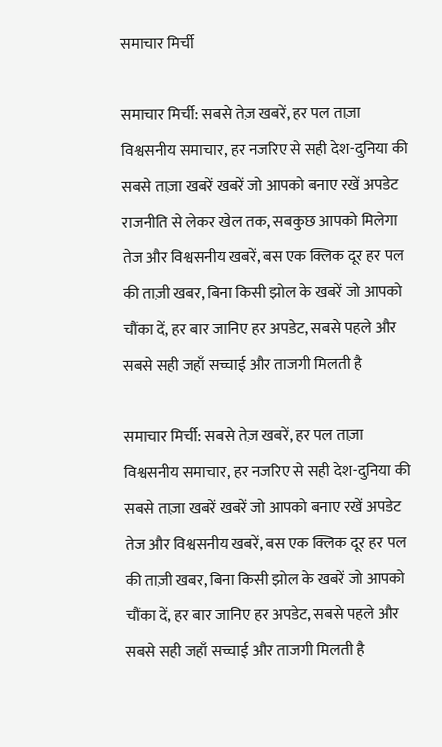समाचार मिर्ची

समाचार मिर्ची: सबसे तेज़ खबरें, हर पल ताज़ा विश्वसनीय समाचार, हर नजरिए से सही देश-दुनिया की सबसे ताज़ा खबरें खबरें जो आपको बनाए रखें अपडेट राजनीति से लेकर खेल तक, सबकुछ आपको मिलेगा तेज और विश्वसनीय खबरें, बस एक क्लिक दूर हर पल की ताज़ी खबर, बिना किसी झोल के खबरें जो आपको चौंका दें, हर बार जानिए हर अपडेट, सबसे पहले और सबसे सही जहाँ सच्चाई और ताजगी मिलती है

समाचार मिर्ची: सबसे तेज़ खबरें, हर पल ताज़ा विश्वसनीय समाचार, हर नजरिए से सही देश-दुनिया की सबसे ताज़ा खबरें खबरें जो आपको बनाए रखें अपडेट तेज और विश्वसनीय खबरें, बस एक क्लिक दूर हर पल की ताज़ी खबर, बिना किसी झोल के खबरें जो आपको चौंका दें, हर बार जानिए हर अपडेट, सबसे पहले और सबसे सही जहाँ सच्चाई और ताजगी मिलती है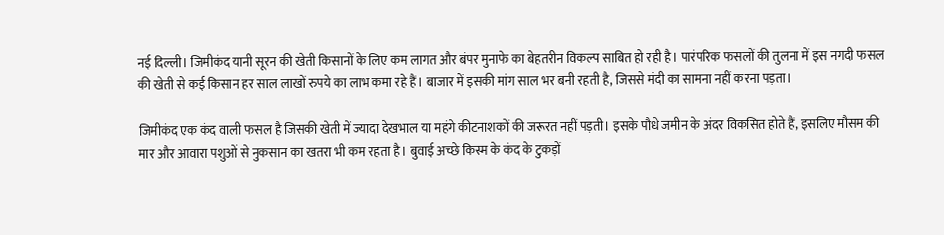नई दिल्ली। जिमीकंद यानी सूरन की खेती किसानों के लिए कम लागत और बंपर मुनाफे का बेहतरीन विकल्प साबित हो रही है। पारंपरिक फसलों की तुलना में इस नगदी फसल की खेती से कई किसान हर साल लाखों रुपये का लाभ कमा रहे हैं। बाजार में इसकी मांग साल भर बनी रहती है, जिससे मंदी का सामना नहीं करना पड़ता।

जिमीकंद एक कंद वाली फसल है जिसकी खेती में ज्यादा देखभाल या महंगे कीटनाशकों की जरूरत नहीं पड़ती। इसके पौधे जमीन के अंदर विकसित होते हैं, इसलिए मौसम की मार और आवारा पशुओं से नुकसान का खतरा भी कम रहता है। बुवाई अच्छे किस्म के कंद के टुकड़ों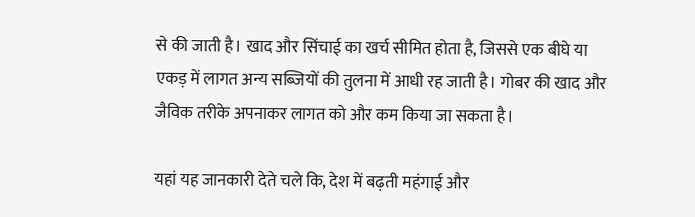से की जाती है। खाद और सिंचाई का खर्च सीमित होता है, जिससे एक बीघे या एकड़ में लागत अन्य सब्जियों की तुलना में आधी रह जाती है। गोबर की खाद और जैविक तरीके अपनाकर लागत को और कम किया जा सकता है।

यहां यह जानकारी देते चले कि, देश में बढ़ती महंगाई और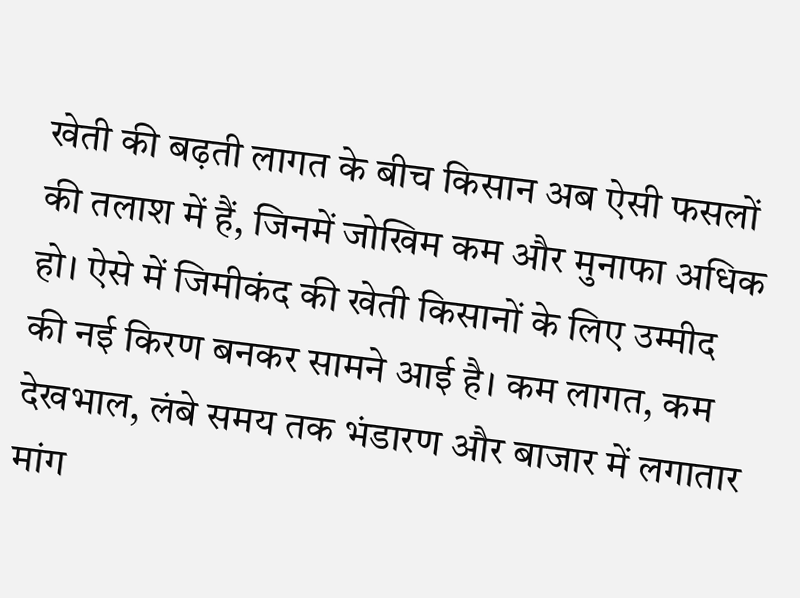खेती की बढ़ती लागत के बीच किसान अब ऐसी फसलों की तलाश में हैं, जिनमें जोखिम कम और मुनाफा अधिक हो। ऐसे में जिमीकंद की खेती किसानों के लिए उम्मीद की नई किरण बनकर सामने आई है। कम लागत, कम देखभाल, लंबे समय तक भंडारण और बाजार में लगातार मांग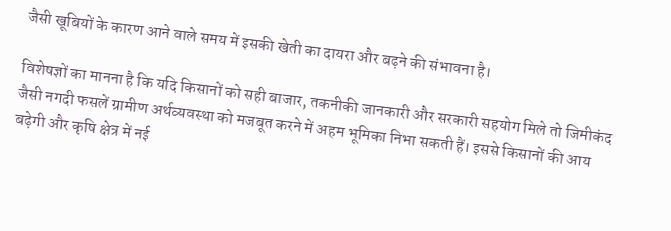जैसी खूबियों के कारण आने वाले समय में इसकी खेती का दायरा और बढ़ने की संभावना है।

विशेषज्ञों का मानना है कि यदि किसानों को सही बाजार, तकनीकी जानकारी और सरकारी सहयोग मिले तो जिमीकंद जैसी नगदी फसलें ग्रामीण अर्थव्यवस्था को मजबूत करने में अहम भूमिका निभा सकती हैं। इससे किसानों की आय बढ़ेगी और कृषि क्षेत्र में नई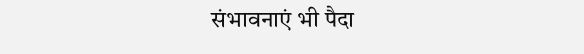संभावनाएं भी पैदा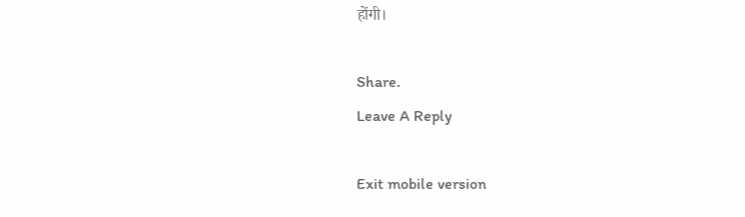होंगी।

Share.
Leave A Reply

Exit mobile version